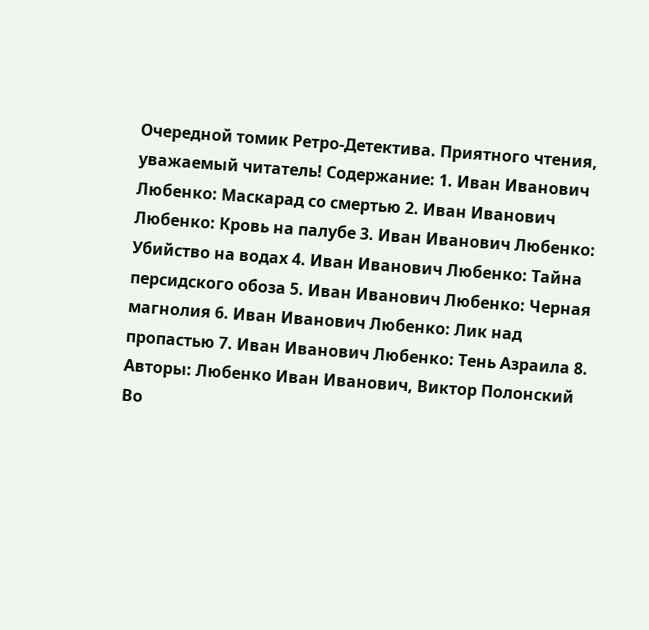Очередной томик Ретро-Детектива. Приятного чтения, уважаемый читатель! Содержание: 1. Иван Иванович Любенко: Маскарад со смертью 2. Иван Иванович Любенко: Кровь на палубе 3. Иван Иванович Любенко: Убийство на водах 4. Иван Иванович Любенко: Тайна персидского обоза 5. Иван Иванович Любенко: Черная магнолия 6. Иван Иванович Любенко: Лик над пропастью 7. Иван Иванович Любенко: Тень Азраила 8.
Авторы: Любенко Иван Иванович, Виктор Полонский
Во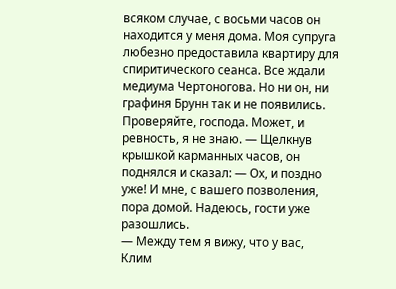всяком случае, с восьми часов он находится у меня дома. Моя супруга любезно предоставила квартиру для спиритического сеанса. Все ждали медиума Чертоногова. Но ни он, ни графиня Брунн так и не появились. Проверяйте, господа. Может, и ревность, я не знаю. — Щелкнув крышкой карманных часов, он поднялся и сказал: — Ох, и поздно уже! И мне, с вашего позволения, пора домой. Надеюсь, гости уже разошлись.
— Между тем я вижу, что у вас, Клим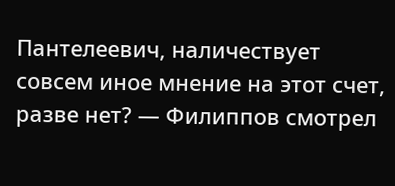Пантелеевич, наличествует совсем иное мнение на этот счет, разве нет? — Филиппов смотрел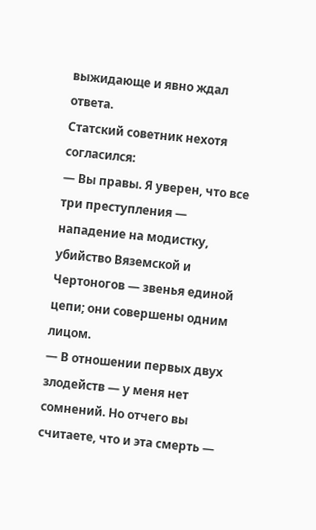выжидающе и явно ждал ответа.
Статский советник нехотя согласился:
— Вы правы. Я уверен, что все три преступления — нападение на модистку, убийство Вяземской и Чертоногов — звенья единой цепи; они совершены одним лицом.
— В отношении первых двух злодейств — у меня нет сомнений. Но отчего вы считаете, что и эта смерть —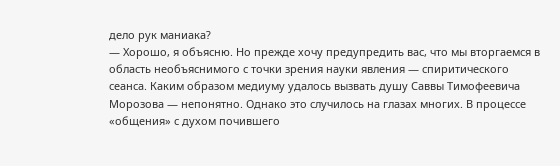дело рук маниака?
— Хорошо, я объясню. Но прежде хочу предупредить вас, что мы вторгаемся в область необъяснимого с точки зрения науки явления — спиритического сеанса. Каким образом медиуму удалось вызвать душу Саввы Тимофеевича Морозова — непонятно. Однако это случилось на глазах многих. В процессе «общения» с духом почившего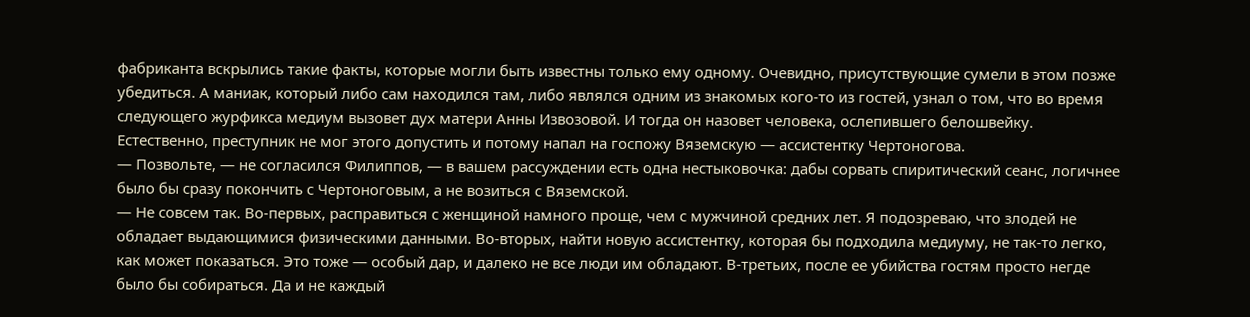фабриканта вскрылись такие факты, которые могли быть известны только ему одному. Очевидно, присутствующие сумели в этом позже убедиться. А маниак, который либо сам находился там, либо являлся одним из знакомых кого-то из гостей, узнал о том, что во время следующего журфикса медиум вызовет дух матери Анны Извозовой. И тогда он назовет человека, ослепившего белошвейку. Естественно, преступник не мог этого допустить и потому напал на госпожу Вяземскую — ассистентку Чертоногова.
— Позвольте, — не согласился Филиппов, — в вашем рассуждении есть одна нестыковочка: дабы сорвать спиритический сеанс, логичнее было бы сразу покончить с Чертоноговым, а не возиться с Вяземской.
— Не совсем так. Во-первых, расправиться с женщиной намного проще, чем с мужчиной средних лет. Я подозреваю, что злодей не обладает выдающимися физическими данными. Во-вторых, найти новую ассистентку, которая бы подходила медиуму, не так-то легко, как может показаться. Это тоже — особый дар, и далеко не все люди им обладают. В-третьих, после ее убийства гостям просто негде было бы собираться. Да и не каждый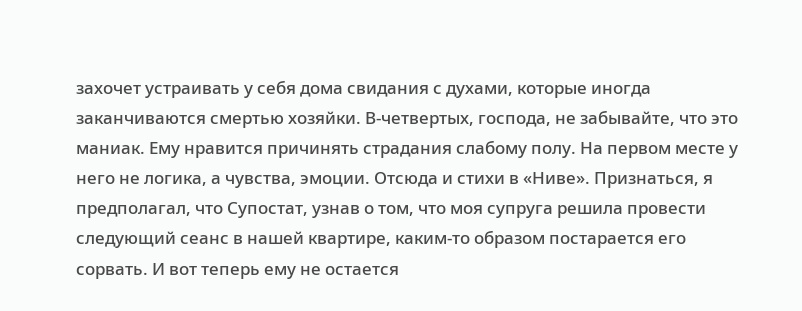захочет устраивать у себя дома свидания с духами, которые иногда заканчиваются смертью хозяйки. В-четвертых, господа, не забывайте, что это маниак. Ему нравится причинять страдания слабому полу. На первом месте у него не логика, а чувства, эмоции. Отсюда и стихи в «Ниве». Признаться, я предполагал, что Супостат, узнав о том, что моя супруга решила провести следующий сеанс в нашей квартире, каким-то образом постарается его сорвать. И вот теперь ему не остается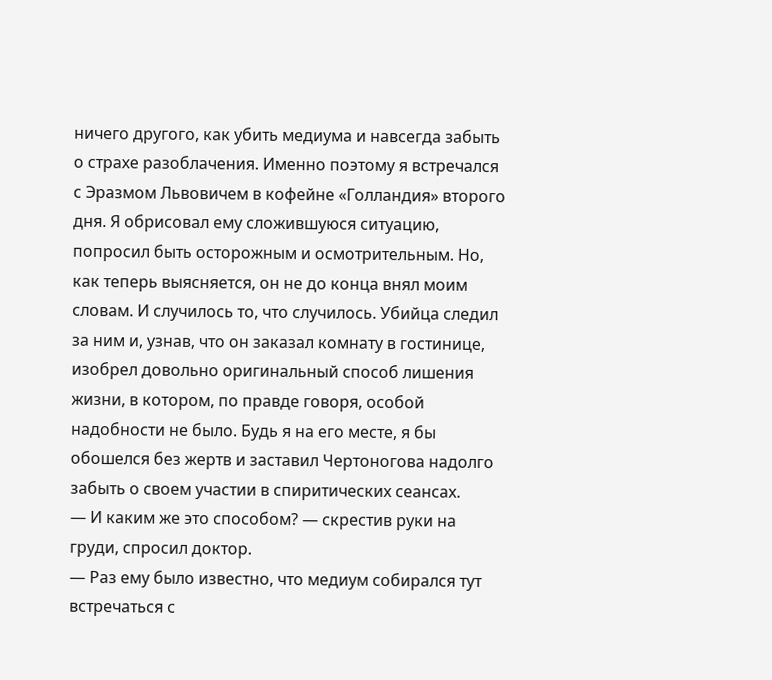ничего другого, как убить медиума и навсегда забыть о страхе разоблачения. Именно поэтому я встречался с Эразмом Львовичем в кофейне «Голландия» второго дня. Я обрисовал ему сложившуюся ситуацию, попросил быть осторожным и осмотрительным. Но, как теперь выясняется, он не до конца внял моим словам. И случилось то, что случилось. Убийца следил за ним и, узнав, что он заказал комнату в гостинице, изобрел довольно оригинальный способ лишения жизни, в котором, по правде говоря, особой надобности не было. Будь я на его месте, я бы обошелся без жертв и заставил Чертоногова надолго забыть о своем участии в спиритических сеансах.
— И каким же это способом? — скрестив руки на груди, спросил доктор.
— Раз ему было известно, что медиум собирался тут встречаться с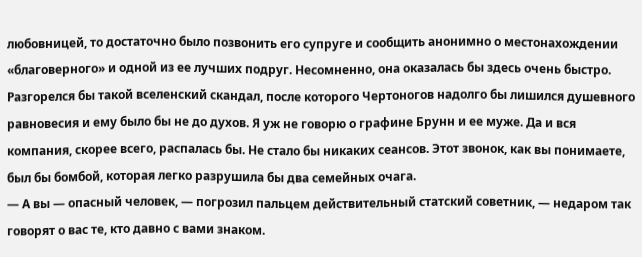любовницей, то достаточно было позвонить его супруге и сообщить анонимно о местонахождении «благоверного» и одной из ее лучших подруг. Несомненно, она оказалась бы здесь очень быстро. Разгорелся бы такой вселенский скандал, после которого Чертоногов надолго бы лишился душевного равновесия и ему было бы не до духов. Я уж не говорю о графине Брунн и ее муже. Да и вся компания, скорее всего, распалась бы. Не стало бы никаких сеансов. Этот звонок, как вы понимаете, был бы бомбой, которая легко разрушила бы два семейных очага.
— А вы — опасный человек, — погрозил пальцем действительный статский советник, — недаром так говорят о вас те, кто давно с вами знаком.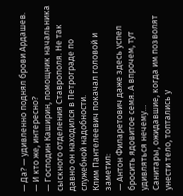— Да? — удивленно поднял брови Ардашев. — И кто же, интересно?
— Господин Каширин, помощник начальника сыскного отделения Ставрополя. Не так давно он находился в Петрограде по служебной надобности.
Клим Пантелеевич покачал головой и заметил:
— Антон Филаретович даже здесь успел бросить ядовитое семя. А впрочем, тут удивляться нечему…
Санитары, ожидавшие, когда им позволят унести тело, топтались у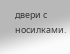двери с носилками.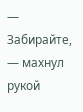— Забирайте, — махнул рукой